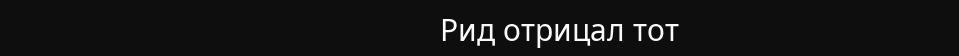Рид отрицал тот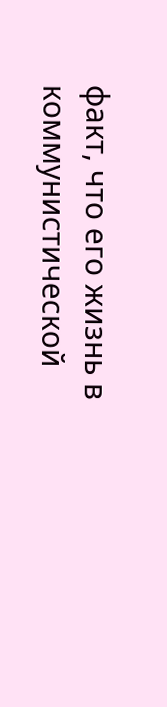факт, что его жизнь в коммунистической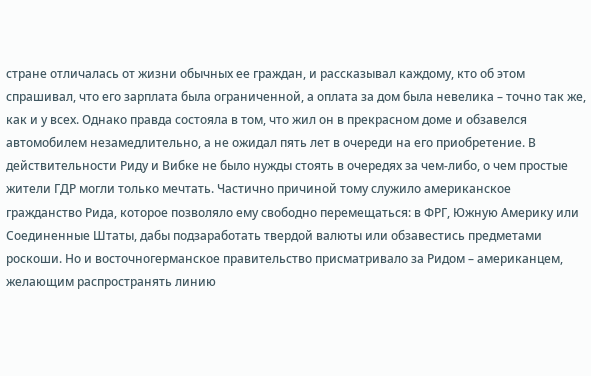стране отличалась от жизни обычных ее граждан, и рассказывал каждому, кто об этом спрашивал, что его зарплата была ограниченной, а оплата за дом была невелика – точно так же, как и у всех. Однако правда состояла в том, что жил он в прекрасном доме и обзавелся автомобилем незамедлительно, а не ожидал пять лет в очереди на его приобретение. В действительности Риду и Вибке не было нужды стоять в очередях за чем-либо, о чем простые жители ГДР могли только мечтать. Частично причиной тому служило американское гражданство Рида, которое позволяло ему свободно перемещаться: в ФРГ, Южную Америку или Соединенные Штаты, дабы подзаработать твердой валюты или обзавестись предметами роскоши. Но и восточногерманское правительство присматривало за Ридом – американцем, желающим распространять линию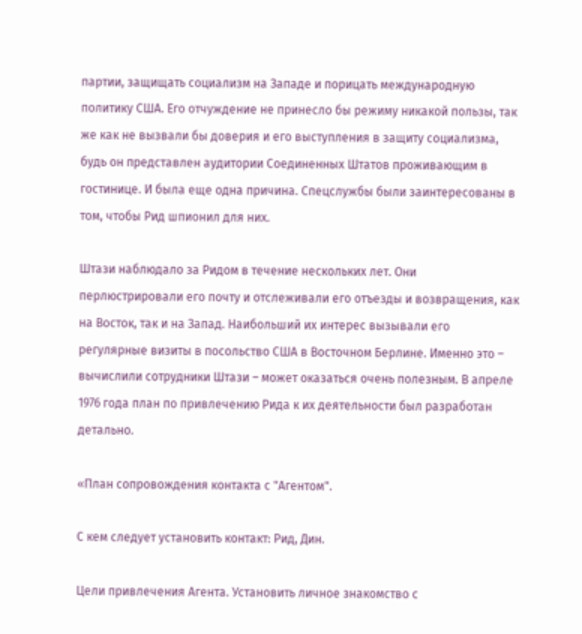партии, защищать социализм на Западе и порицать международную политику США. Его отчуждение не принесло бы режиму никакой пользы, так же как не вызвали бы доверия и его выступления в защиту социализма, будь он представлен аудитории Соединенных Штатов проживающим в гостинице. И была еще одна причина. Спецслужбы были заинтересованы в том, чтобы Рид шпионил для них.

Штази наблюдало за Ридом в течение нескольких лет. Они перлюстрировали его почту и отслеживали его отъезды и возвращения, как на Восток, так и на Запад. Наибольший их интерес вызывали его регулярные визиты в посольство США в Восточном Берлине. Именно это – вычислили сотрудники Штази – может оказаться очень полезным. В апреле 1976 года план по привлечению Рида к их деятельности был разработан детально.

«План сопровождения контакта с "Агентом".

С кем следует установить контакт: Рид, Дин.

Цели привлечения Агента. Установить личное знакомство с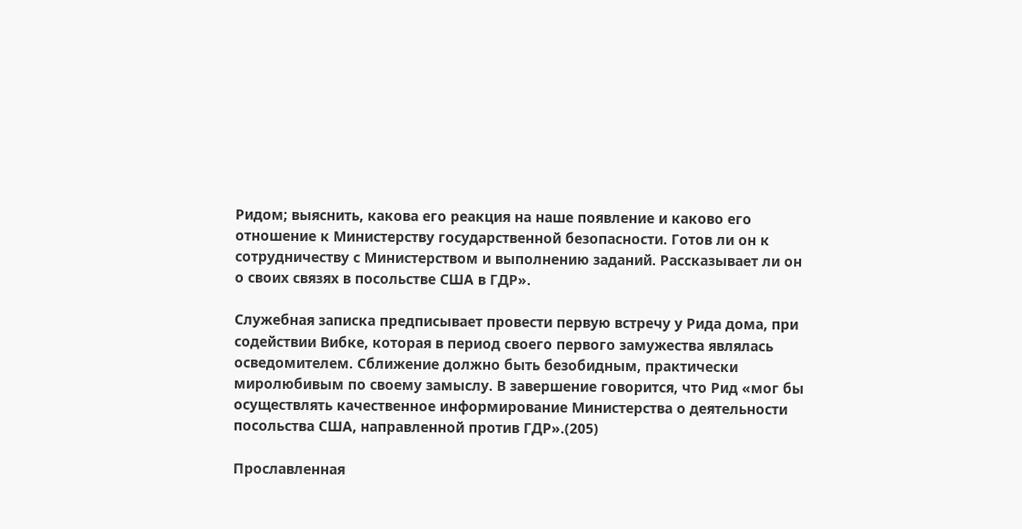Ридом; выяснить, какова его реакция на наше появление и каково его отношение к Министерству государственной безопасности. Готов ли он к сотрудничеству с Министерством и выполнению заданий. Рассказывает ли он о своих связях в посольстве США в ГДР».

Служебная записка предписывает провести первую встречу у Рида дома, при содействии Вибке, которая в период своего первого замужества являлась осведомителем. Сближение должно быть безобидным, практически миролюбивым по своему замыслу. В завершение говорится, что Рид «мог бы осуществлять качественное информирование Министерства о деятельности посольства США, направленной против ГДР».(205)

Прославленная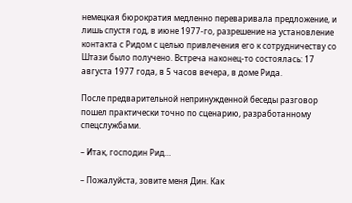немецкая бюрократия медленно переваривала предложение, и лишь спустя год, в июне 1977-го, разрешение на установление контакта с Ридом с целью привлечения его к сотрудничеству со Штази было получено. Встреча наконец-то состоялась: 17 августа 1977 года, в 5 часов вечера, в доме Рида.

После предварительной непринужденной беседы разговор пошел практически точно по сценарию, разработанному спецслужбами.

– Итак, господин Рид…

– Пожалуйста, зовите меня Дин. Как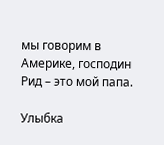мы говорим в Америке, господин Рид – это мой папа.

Улыбка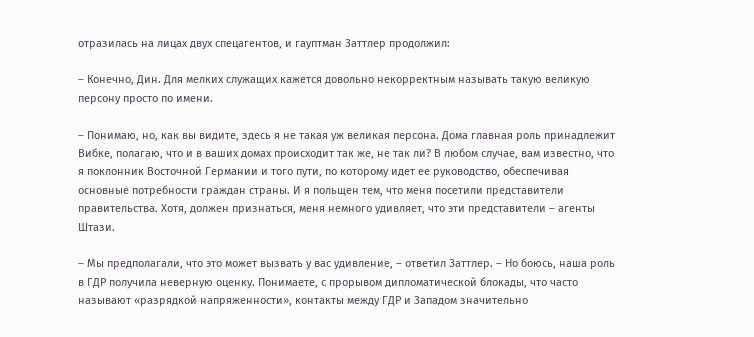отразилась на лицах двух спецагентов, и гауптман Заттлер продолжил:

– Конечно, Дин. Для мелких служащих кажется довольно некорректным называть такую великую персону просто по имени.

– Понимаю, но, как вы видите, здесь я не такая уж великая персона. Дома главная роль принадлежит Вибке, полагаю, что и в ваших домах происходит так же, не так ли? В любом случае, вам известно, что я поклонник Восточной Германии и того пути, по которому идет ее руководство, обеспечивая основные потребности граждан страны. И я польщен тем, что меня посетили представители правительства. Хотя, должен признаться, меня немного удивляет, что эти представители – агенты Штази.

– Мы предполагали, что это может вызвать у вас удивление, – ответил Заттлер. – Но боюсь, наша роль в ГДР получила неверную оценку. Понимаете, с прорывом дипломатической блокады, что часто называют «разрядкой напряженности», контакты между ГДР и Западом значительно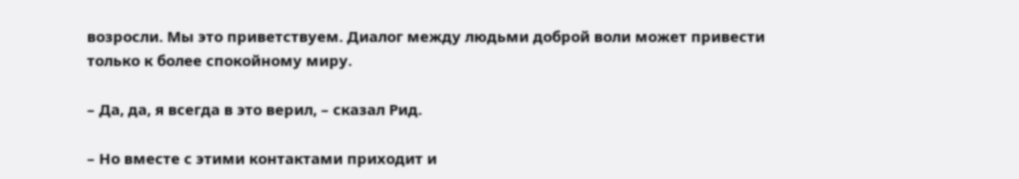возросли. Мы это приветствуем. Диалог между людьми доброй воли может привести только к более спокойному миру.

– Да, да, я всегда в это верил, – сказал Рид.

– Но вместе с этими контактами приходит и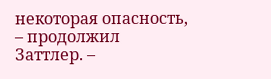некоторая опасность, – продолжил Заттлер. –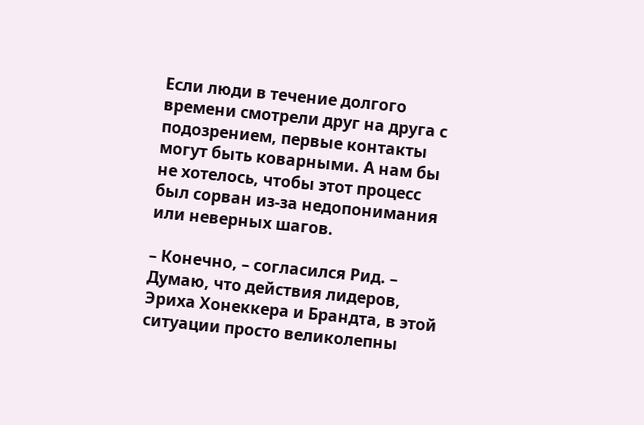Если люди в течение долгого времени смотрели друг на друга с подозрением, первые контакты могут быть коварными. А нам бы не хотелось, чтобы этот процесс был сорван из-за недопонимания или неверных шагов.

– Конечно, – согласился Рид. – Думаю, что действия лидеров, Эриха Хонеккера и Брандта, в этой ситуации просто великолепны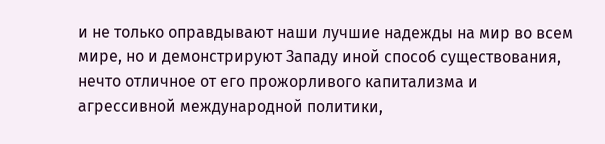и не только оправдывают наши лучшие надежды на мир во всем мире, но и демонстрируют Западу иной способ существования, нечто отличное от его прожорливого капитализма и агрессивной международной политики,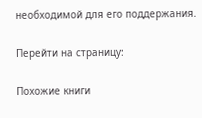необходимой для его поддержания.

Перейти на страницу:

Похожие книги